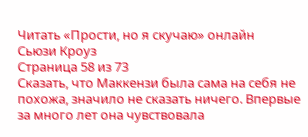Читать «Прости, но я скучаю» онлайн
Сьюзи Кроуз
Страница 58 из 73
Сказать, что Маккензи была сама на себя не похожа, значило не сказать ничего. Впервые за много лет она чувствовала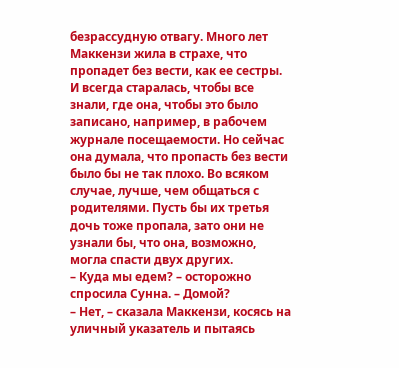безрассудную отвагу. Много лет Маккензи жила в страхе, что пропадет без вести, как ее сестры. И всегда старалась, чтобы все знали, где она, чтобы это было записано, например, в рабочем журнале посещаемости. Но сейчас она думала, что пропасть без вести было бы не так плохо. Во всяком случае, лучше, чем общаться с родителями. Пусть бы их третья дочь тоже пропала, зато они не узнали бы, что она, возможно, могла спасти двух других.
– Куда мы едем? – осторожно спросила Сунна. – Домой?
– Нет, – сказала Маккензи, косясь на уличный указатель и пытаясь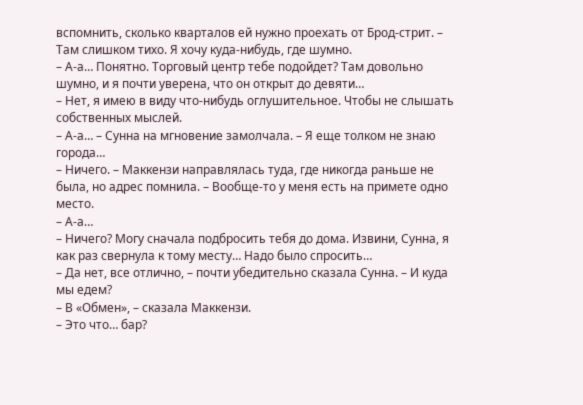вспомнить, сколько кварталов ей нужно проехать от Брод-стрит. – Там слишком тихо. Я хочу куда-нибудь, где шумно.
– А-а… Понятно. Торговый центр тебе подойдет? Там довольно шумно, и я почти уверена, что он открыт до девяти…
– Нет, я имею в виду что-нибудь оглушительное. Чтобы не слышать собственных мыслей.
– А-а… – Сунна на мгновение замолчала. – Я еще толком не знаю города…
– Ничего. – Маккензи направлялась туда, где никогда раньше не была, но адрес помнила. – Вообще-то у меня есть на примете одно место.
– А-а…
– Ничего? Могу сначала подбросить тебя до дома. Извини, Сунна, я как раз свернула к тому месту… Надо было спросить…
– Да нет, все отлично, – почти убедительно сказала Сунна. – И куда мы едем?
– В «Обмен», – сказала Маккензи.
– Это что… бар?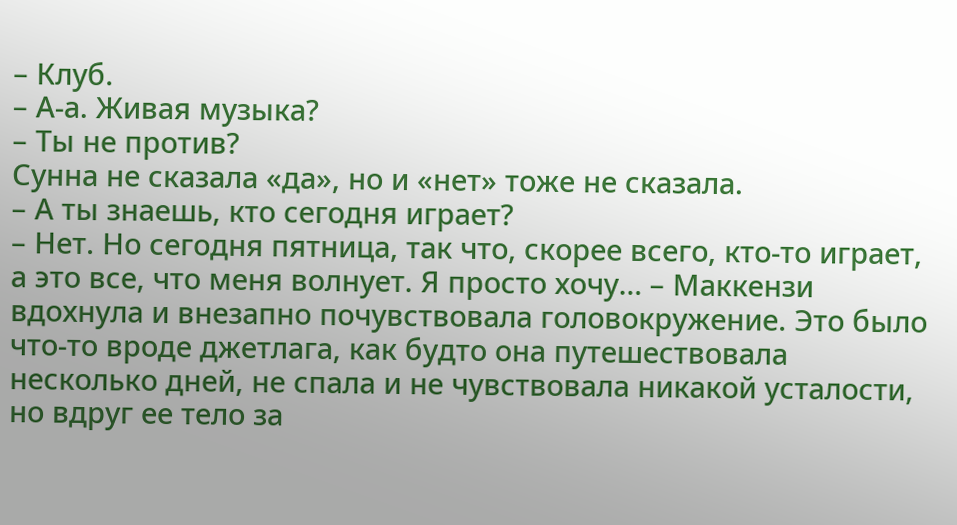– Клуб.
– А-а. Живая музыка?
– Ты не против?
Сунна не сказала «да», но и «нет» тоже не сказала.
– А ты знаешь, кто сегодня играет?
– Нет. Но сегодня пятница, так что, скорее всего, кто-то играет, а это все, что меня волнует. Я просто хочу… – Маккензи вдохнула и внезапно почувствовала головокружение. Это было что-то вроде джетлага, как будто она путешествовала несколько дней, не спала и не чувствовала никакой усталости, но вдруг ее тело за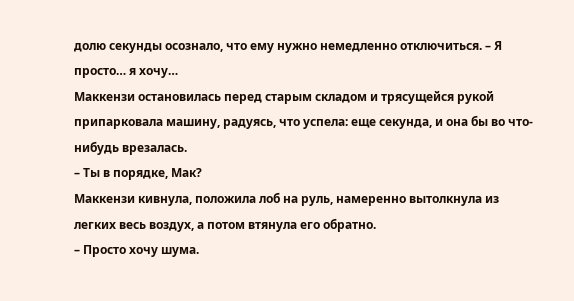долю секунды осознало, что ему нужно немедленно отключиться. – Я просто… я хочу…
Маккензи остановилась перед старым складом и трясущейся рукой припарковала машину, радуясь, что успела: еще секунда, и она бы во что-нибудь врезалась.
– Ты в порядке, Мак?
Маккензи кивнула, положила лоб на руль, намеренно вытолкнула из легких весь воздух, а потом втянула его обратно.
– Просто хочу шума.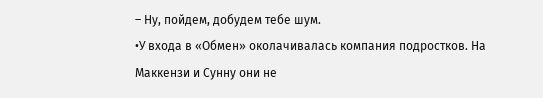– Ну, пойдем, добудем тебе шум.
•У входа в «Обмен» околачивалась компания подростков. На Маккензи и Сунну они не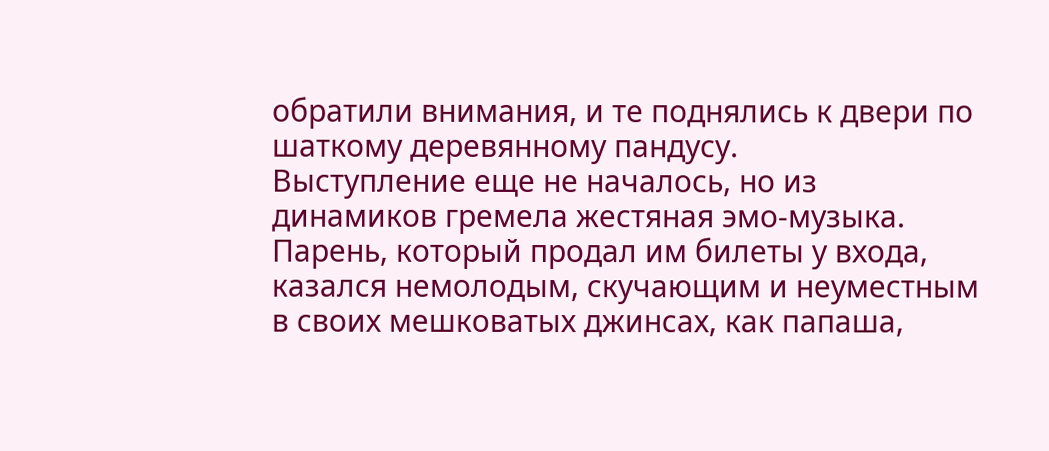обратили внимания, и те поднялись к двери по шаткому деревянному пандусу.
Выступление еще не началось, но из динамиков гремела жестяная эмо-музыка. Парень, который продал им билеты у входа, казался немолодым, скучающим и неуместным в своих мешковатых джинсах, как папаша,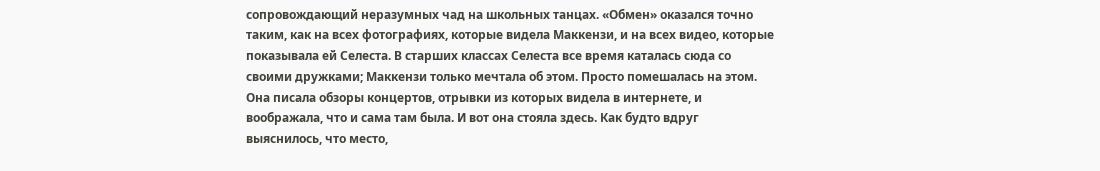сопровождающий неразумных чад на школьных танцах. «Обмен» оказался точно таким, как на всех фотографиях, которые видела Маккензи, и на всех видео, которые показывала ей Селеста. В старших классах Селеста все время каталась сюда со своими дружками; Маккензи только мечтала об этом. Просто помешалась на этом. Она писала обзоры концертов, отрывки из которых видела в интернете, и воображала, что и сама там была. И вот она стояла здесь. Как будто вдруг выяснилось, что место,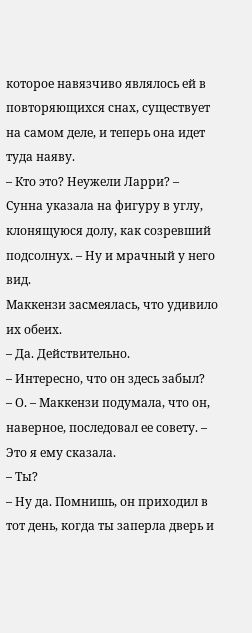которое навязчиво являлось ей в повторяющихся снах, существует на самом деле, и теперь она идет туда наяву.
– Кто это? Неужели Ларри? – Сунна указала на фигуру в углу, клонящуюся долу, как созревший подсолнух. – Ну и мрачный у него вид.
Маккензи засмеялась, что удивило их обеих.
– Да. Действительно.
– Интересно, что он здесь забыл?
– О. – Маккензи подумала, что он, наверное, последовал ее совету. – Это я ему сказала.
– Ты?
– Ну да. Помнишь, он приходил в тот день, когда ты заперла дверь и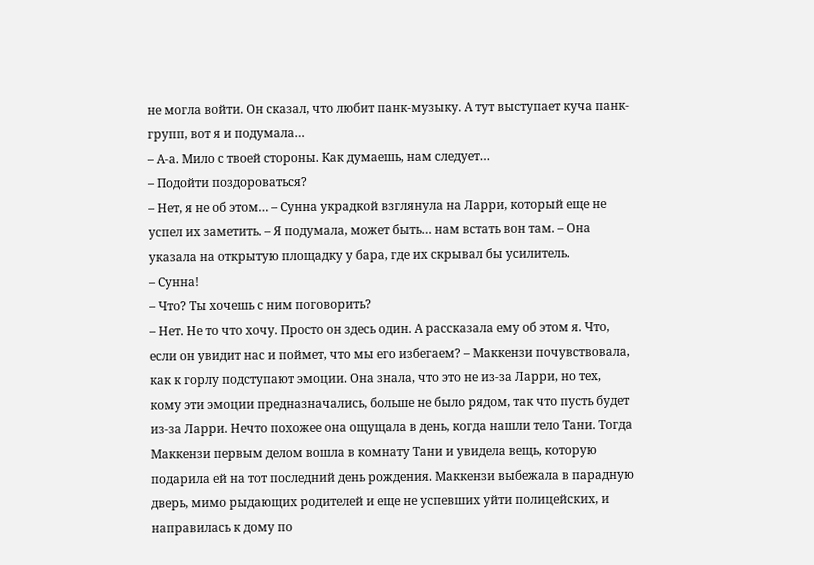не могла войти. Он сказал, что любит панк-музыку. А тут выступает куча панк-групп, вот я и подумала…
– А-а. Мило с твоей стороны. Как думаешь, нам следует…
– Подойти поздороваться?
– Нет, я не об этом… – Сунна украдкой взглянула на Ларри, который еще не успел их заметить. – Я подумала, может быть… нам встать вон там. – Она указала на открытую площадку у бара, где их скрывал бы усилитель.
– Сунна!
– Что? Ты хочешь с ним поговорить?
– Нет. Не то что хочу. Просто он здесь один. А рассказала ему об этом я. Что, если он увидит нас и поймет, что мы его избегаем? – Маккензи почувствовала, как к горлу подступают эмоции. Она знала, что это не из-за Ларри, но тех, кому эти эмоции предназначались, больше не было рядом, так что пусть будет из-за Ларри. Нечто похожее она ощущала в день, когда нашли тело Тани. Тогда Маккензи первым делом вошла в комнату Тани и увидела вещь, которую подарила ей на тот последний день рождения. Маккензи выбежала в парадную дверь, мимо рыдающих родителей и еще не успевших уйти полицейских, и направилась к дому по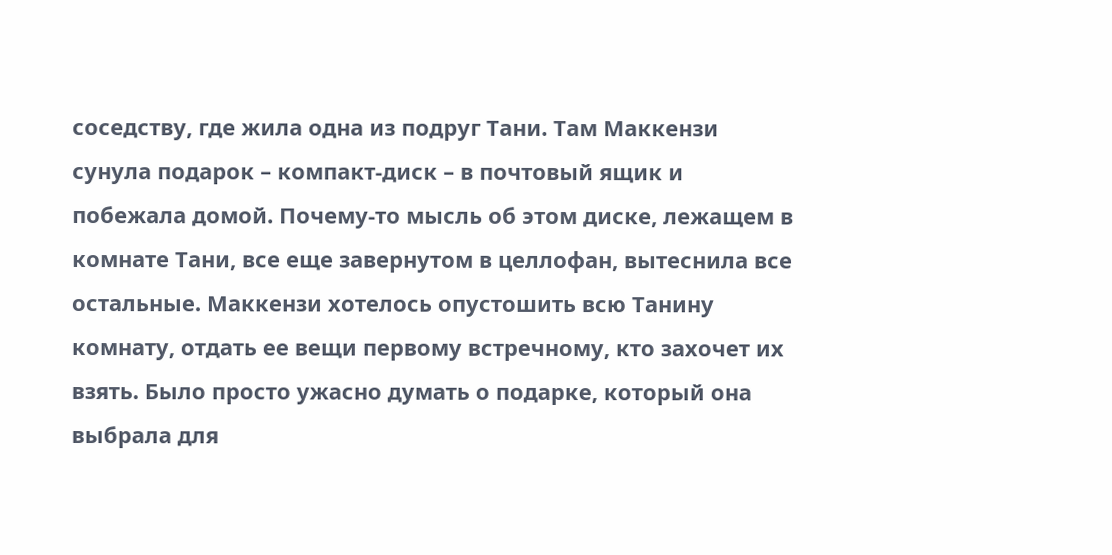соседству, где жила одна из подруг Тани. Там Маккензи сунула подарок – компакт-диск – в почтовый ящик и побежала домой. Почему-то мысль об этом диске, лежащем в комнате Тани, все еще завернутом в целлофан, вытеснила все остальные. Маккензи хотелось опустошить всю Танину комнату, отдать ее вещи первому встречному, кто захочет их взять. Было просто ужасно думать о подарке, который она выбрала для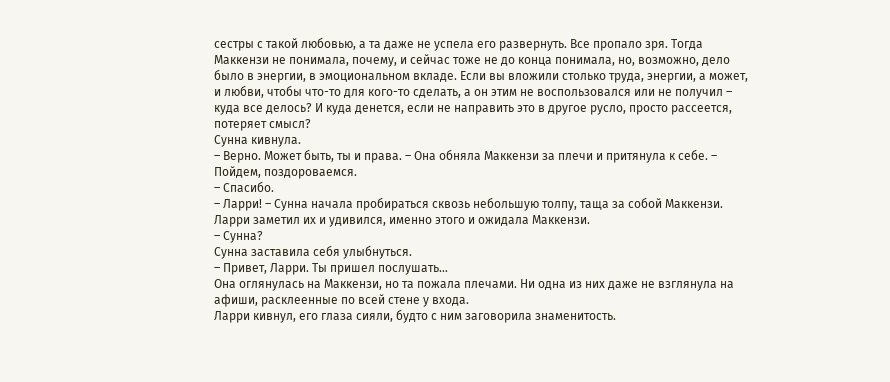сестры с такой любовью, а та даже не успела его развернуть. Все пропало зря. Тогда Маккензи не понимала, почему, и сейчас тоже не до конца понимала, но, возможно, дело было в энергии, в эмоциональном вкладе. Если вы вложили столько труда, энергии, а может, и любви, чтобы что-то для кого-то сделать, а он этим не воспользовался или не получил – куда все делось? И куда денется, если не направить это в другое русло, просто рассеется, потеряет смысл?
Сунна кивнула.
– Верно. Может быть, ты и права. – Она обняла Маккензи за плечи и притянула к себе. – Пойдем, поздороваемся.
– Спасибо.
– Ларри! – Сунна начала пробираться сквозь небольшую толпу, таща за собой Маккензи. Ларри заметил их и удивился, именно этого и ожидала Маккензи.
– Сунна?
Сунна заставила себя улыбнуться.
– Привет, Ларри. Ты пришел послушать…
Она оглянулась на Маккензи, но та пожала плечами. Ни одна из них даже не взглянула на афиши, расклеенные по всей стене у входа.
Ларри кивнул, его глаза сияли, будто с ним заговорила знаменитость.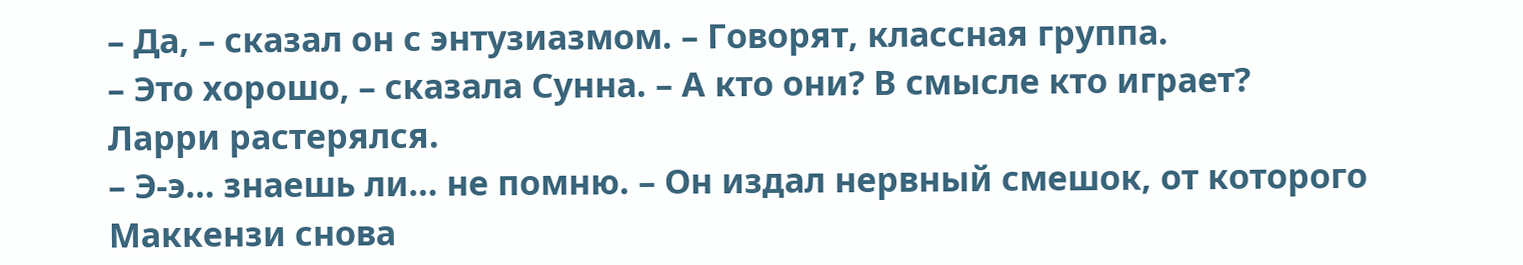– Да, – сказал он с энтузиазмом. – Говорят, классная группа.
– Это хорошо, – сказала Сунна. – А кто они? В смысле кто играет?
Ларри растерялся.
– Э-э… знаешь ли… не помню. – Он издал нервный смешок, от которого Маккензи снова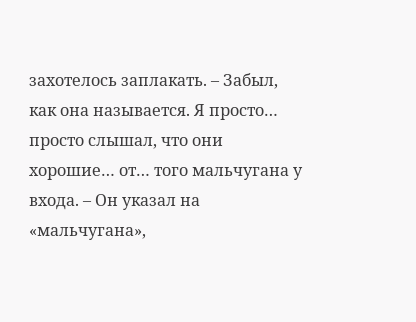захотелось заплакать. – Забыл, как она называется. Я просто… просто слышал, что они хорошие… от… того мальчугана у входа. – Он указал на «мальчугана»,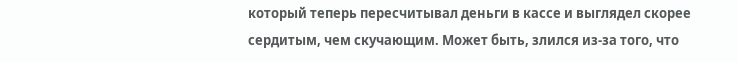который теперь пересчитывал деньги в кассе и выглядел скорее сердитым, чем скучающим. Может быть, злился из-за того, что